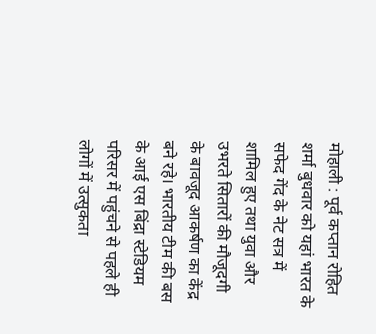मोहाली : पूर्व कप्तान रोहित शर्मा बुधवार को यहां भारत के सफेद गेंद के नेट सत्र में शामिल हुए तथा युवा और उभरते सितारों की मौजूदगी के बावजूद आकर्षण का केंद्र बने रहे। भारतीय टीम की बस के आई एस बिंद्रा स्टेडियम परिसर में पहुंचने से पहले ही लोगों में उत्सुकता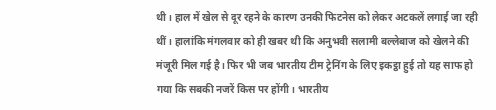थी। हाल में खेल से दूर रहने के कारण उनकी फिटनेस को लेकर अटकलें लगाई जा रही थीं। हालांकि मंगलवार को ही खबर थी कि अनुभवी सलामी बल्लेबाज को खेलने की मंजूरी मिल गई है। फिर भी जब भारतीय टीम ट्रेनिंग के लिए इकट्ठा हुई तो यह साफ हो गया कि सबकी नजरें किस पर होंगी। भारतीय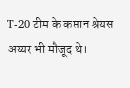T-20 टीम के कप्तान श्रेयस अय्यर भी मौजूद थे।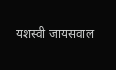यशस्वी जायसवाल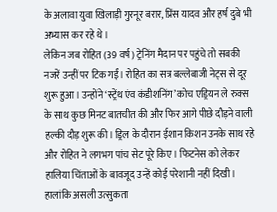के अलावा युवा खिलाड़ी गुरनूर बरार, प्रिंस यादव और हर्ष दुबे भी अभ्यास कर रहे थे।
लेकिन जब रोहित (39 वर्ष) ट्रेनिंग मैदान पर पहुंचे तो सबकी नजरें उन्हीं पर टिक गईं। रोहित का सत्र बल्लेबाजी नेट्स से दूर शुरू हुआ। उन्होंने ‘स्ट्रेंथ एंव कंडीशनिंग’ कोच एड्रियन ले रुक्स के साथ कुछ मिनट बातचीत की और फिर आगे पीछे दौड़ने वाली हल्की दौड़ शुरू की। ड्रिल के दौरान ईशान किशन उनके साथ रहे और रोहित ने लगभग पांच सेट पूरे किए। फिटनेस को लेकर हालिया चिंताओं के बावजूद उन्हें कोई परेशानी नहीं दिखी। हालांकि असली उत्सुकता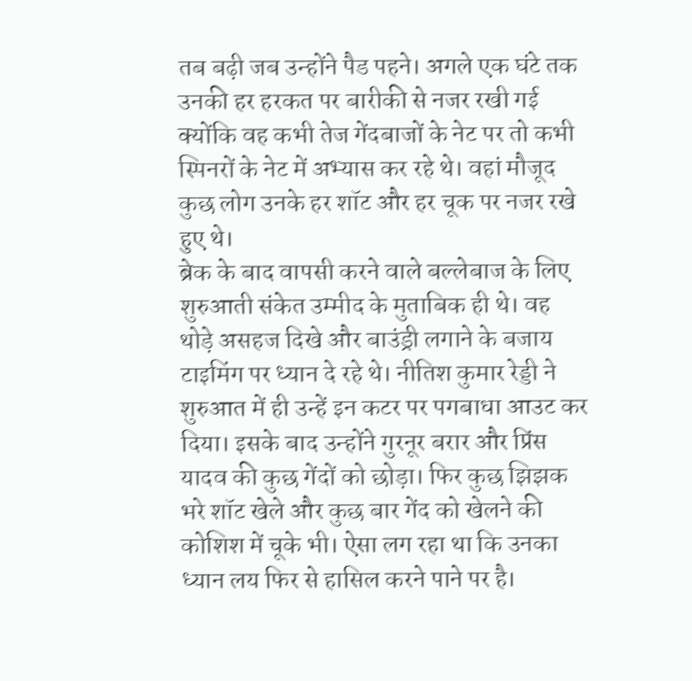तब बढ़ी जब उन्होंने पैड पहने। अगले एक घंटे तक उनकी हर हरकत पर बारीकी से नजर रखी गई क्योंकि वह कभी तेज गेंदबाजों के नेट पर तो कभी स्पिनरों के नेट में अभ्यास कर रहे थे। वहां मौजूद कुछ लोग उनके हर शॉट और हर चूक पर नजर रखे हुए थे।
ब्रेक के बाद वापसी करने वाले बल्लेबाज के लिए शुरुआती संकेत उम्मीद के मुताबिक ही थे। वह थोड़े असहज दिखे और बाउंड्री लगाने के बजाय टाइमिंग पर ध्यान दे रहे थे। नीतिश कुमार रेड्डी ने शुरुआत में ही उन्हें इन कटर पर पगबाधा आउट कर दिया। इसके बाद उन्होंने गुरनूर बरार और प्रिंस यादव की कुछ गेंदों को छोड़ा। फिर कुछ झिझक भरे शॉट खेले और कुछ बार गेंद को खेलने की कोशिश में चूके भी। ऐसा लग रहा था कि उनका ध्यान लय फिर से हासिल करने पाने पर है।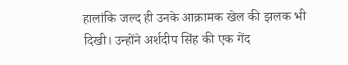हालांकि जल्द ही उनके आक्रामक खेल की झलक भी दिखी। उन्होंने अर्शदीप सिंह की एक गेंद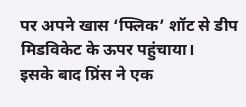पर अपने खास ‘फ्लिक’ शॉट से डीप मिडविकेट के ऊपर पहुंचाया।
इसके बाद प्रिंस ने एक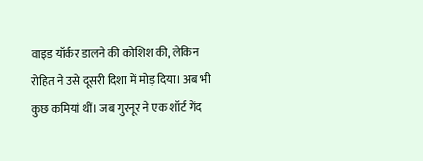वाइड यॉर्कर डालने की कोशिश की, लेकिन रोहित ने उसे दूसरी दिशा में मोड़ दिया। अब भी कुछ कमियां थीं। जब गुरनूर ने एक शॉर्ट गेंद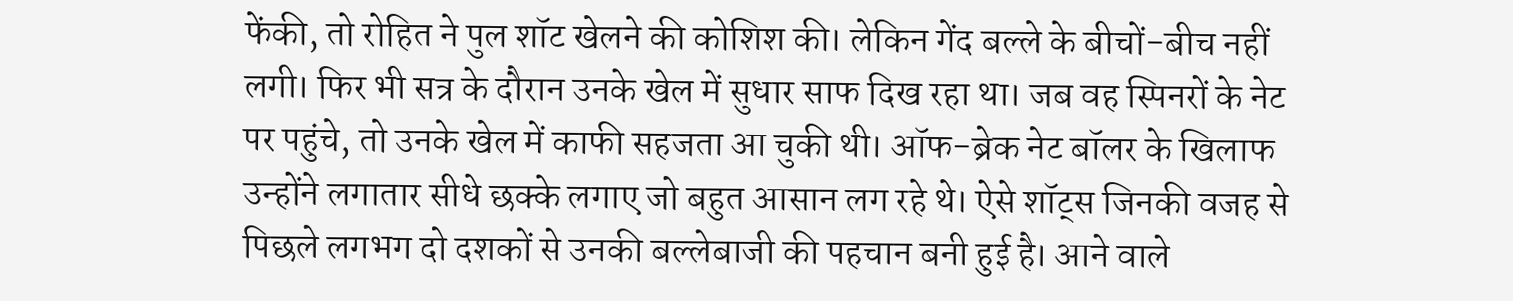फेंकी, तो रोहित ने पुल शॉट खेलने की कोशिश की। लेकिन गेंद बल्ले के बीचों-बीच नहीं लगी। फिर भी सत्र के दौरान उनके खेल में सुधार साफ दिख रहा था। जब वह स्पिनरों के नेट पर पहुंचे, तो उनके खेल में काफी सहजता आ चुकी थी। ऑफ-ब्रेक नेट बॉलर के खिलाफ उन्होंने लगातार सीधे छक्के लगाए जो बहुत आसान लग रहे थे। ऐसे शॉट्स जिनकी वजह से पिछले लगभग दो दशकों से उनकी बल्लेबाजी की पहचान बनी हुई है। आने वाले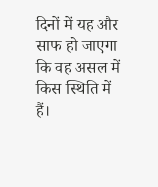दिनों में यह और साफ हो जाएगा कि वह असल में किस स्थिति में हैं।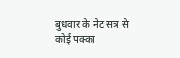बुधवार के नेट सत्र से कोई पक्का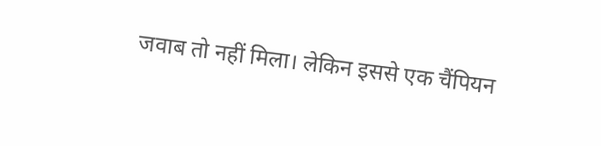जवाब तो नहीं मिला। लेकिन इससे एक चैंपियन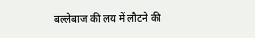बल्लेबाज की लय में लौटने की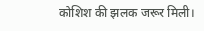कोशिश की झलक जरूर मिली।